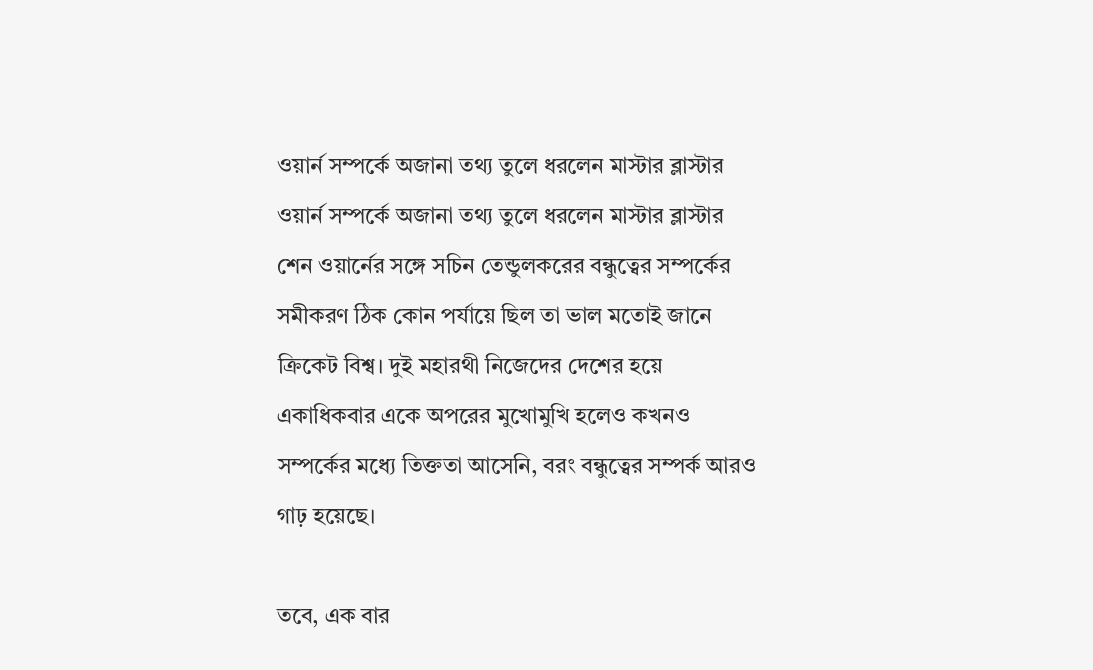ওয়ার্ন সম্পর্কে অজানা তথ্য তুলে ধরলেন মাস্টার ব্লাস্টার
ওয়ার্ন সম্পর্কে অজানা তথ্য তুলে ধরলেন মাস্টার ব্লাস্টার
শেন ওয়ার্নের সঙ্গে সচিন তেন্ডুলকরের বন্ধুত্বের সম্পর্কের সমীকরণ ঠিক কোন পর্যায়ে ছিল তা ভাল মতোই জানে ক্রিকেট বিশ্ব। দুই মহারথী নিজেদের দেশের হয়ে একাধিকবার একে অপরের মুখোমুখি হলেও কখনও সম্পর্কের মধ্যে তিক্ততা আসেনি, বরং বন্ধুত্বের সম্পর্ক আরও গাঢ় হয়েছে।

তবে, এক বার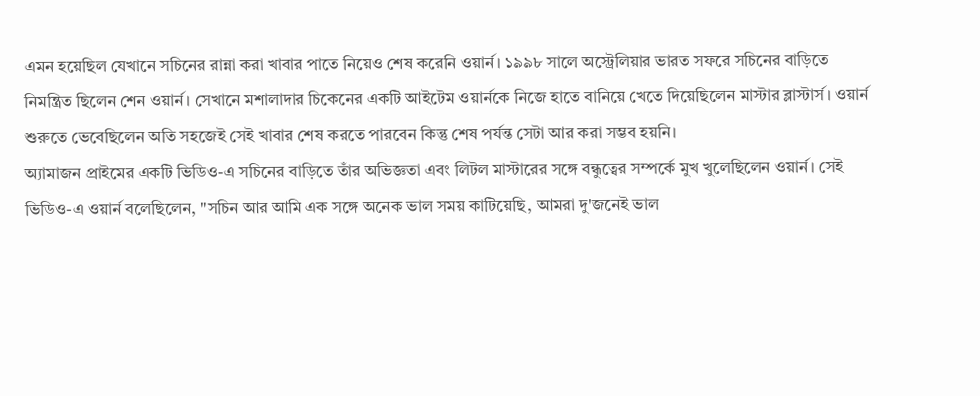এমন হয়েছিল যেখানে সচিনের রান্না করা খাবার পাতে নিয়েও শেষ করেনি ওয়ার্ন। ১৯৯৮ সালে অস্ট্রেলিয়ার ভারত সফরে সচিনের বাড়িতে নিমন্ত্রিত ছিলেন শেন ওয়ার্ন। সেখানে মশালাদার চিকেনের একটি আইটেম ওয়ার্নকে নিজে হাতে বানিয়ে খেতে দিয়েছিলেন মাস্টার ব্লাস্টার্স। ওয়ার্ন শুরুতে ভেবেছিলেন অতি সহজেই সেই খাবার শেষ করতে পারবেন কিন্তু শেষ পর্যন্ত সেটা আর করা সম্ভব হয়নি।
অ্যামাজন প্রাইমের একটি ভিডিও-এ সচিনের বাড়িতে তাঁর অভিজ্ঞতা এবং লিটল মাস্টারের সঙ্গে বন্ধুত্বের সম্পর্কে মুখ খুলেছিলেন ওয়ার্ন। সেই ভিডিও-এ ওয়ার্ন বলেছিলেন, "সচিন আর আমি এক সঙ্গে অনেক ভাল সময় কাটিয়েছি, আমরা দু'জনেই ভাল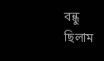বন্ধু ছিলাম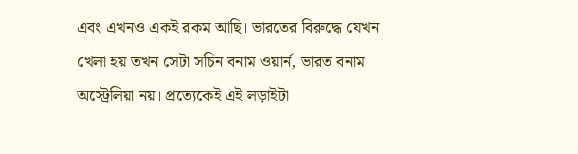এবং এখনও একই রকম আছি। ভারতের বিরুদ্ধে যেখন খেলা হয় তখন সেটা সচিন বনাম ওয়ার্ন, ভারত বনাম অস্ট্রেলিয়া নয়। প্রত্যেকেই এই লড়াইটা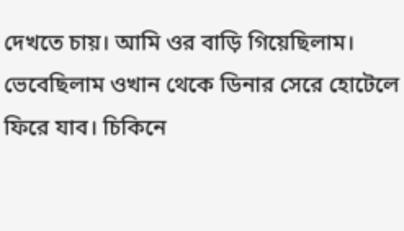দেখতে চায়। আমি ওর বাড়ি গিয়েছিলাম। ভেবেছিলাম ওখান থেকে ডিনার সেরে হোটেলে ফিরে যাব। চিকিনে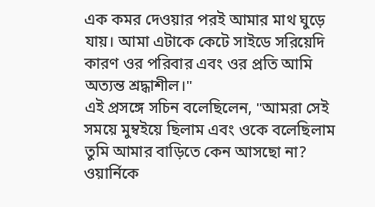এক কমর দেওয়ার পরই আমার মাথ ঘুড়ে যায়। আমা এটাকে কেটে সাইডে সরিয়েদি কারণ ওর পরিবার এবং ওর প্রতি আমি অত্যন্ত শ্রদ্ধাশীল।"
এই প্রসঙ্গে সচিন বলেছিলেন, "আমরা সেই সময়ে মুম্বইয়ে ছিলাম এবং ওকে বলেছিলাম তুমি আমার বাড়িতে কেন আসছো না? ওয়ার্নিকে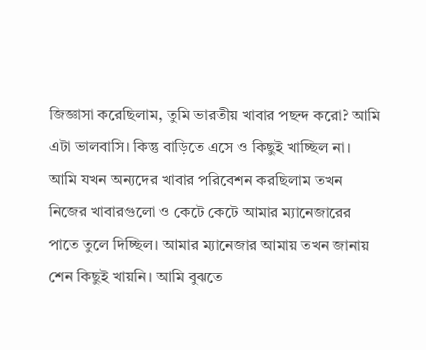জিজ্ঞাসা করেছিলাম, তুমি ভারতীয় খাবার পছন্দ করো? আমি এটা ভালবাসি। কিন্তু বাড়িতে এসে ও কিছুই খাচ্ছিল না। আমি যখন অন্যদের খাবার পরিবেশন করছিলাম তখন নিজের খাবারগুলো ও কেটে কেটে আমার ম্যানেজারের পাতে তুলে দিচ্ছিল। আমার ম্যানেজার আমায় তখন জানায় শেন কিছুই খায়নি। আমি বুঝতে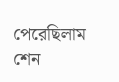পেরেছিলাম শেন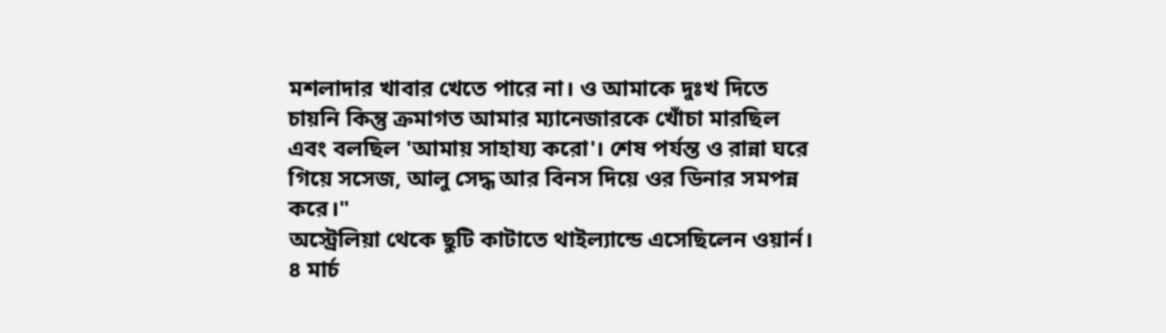মশলাদার খাবার খেতে পারে না। ও আমাকে দুঃখ দিতে চায়নি কিন্তু ক্রমাগত আমার ম্যানেজারকে খোঁচা মারছিল এবং বলছিল 'আমায় সাহায্য করো'। শেষ পর্যন্ত ও রান্না ঘরে গিয়ে সসেজ, আলু সেদ্ধ আর বিনস দিয়ে ওর ডিনার সমপন্ন করে।"
অস্ট্রেলিয়া থেকে ছুটি কাটাতে থাইল্যান্ডে এসেছিলেন ওয়ার্ন। ৪ মার্চ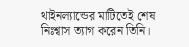থাইনল্যান্ডের মাটিতেই শেষ নিঃশ্বাস ত্যাগ করেন তিনি।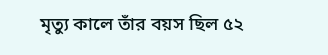মৃত্যু কালে তাঁর বয়স ছিল ৫২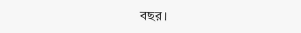বছর।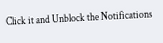Click it and Unblock the Notifications